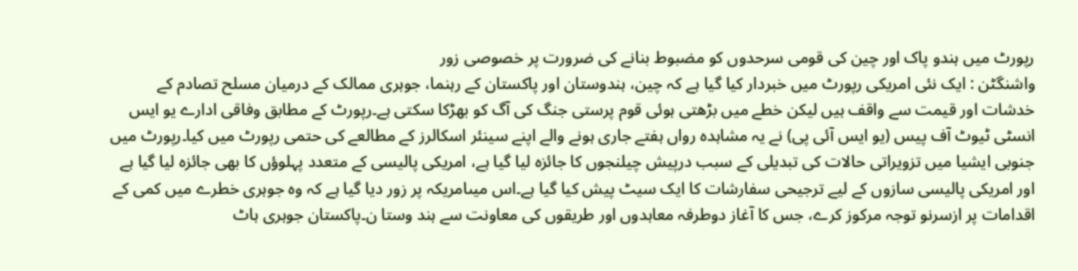رپورٹ میں ہندو پاک اور چین کی قومی سرحدوں کو مضبوط بنانے کی ضرورت پر خصوصی زور
واشنگٹن : ایک نئی امریکی رپورٹ میں خبردار کیا گیا ہے کہ چین، ہندوستان اور پاکستان کے رہنما، جوہری ممالک کے درمیان مسلح تصادم کے خدشات اور قیمت سے واقف ہیں لیکن خطے میں بڑھتی ہوئی قوم پرستی جنگ کی آگ کو بھڑکا سکتی ہے۔رپورٹ کے مطابق وفاقی ادارے یو ایس انسٹی ٹیوٹ آف پیس (یو ایس آئی پی) نے یہ مشاہدہ رواں ہفتے جاری ہونے والے اپنے سینئر اسکالرز کے مطالعے کی حتمی رپورٹ میں کیا۔رپورٹ میں جنوبی ایشیا میں تزویراتی حالات کی تبدیلی کے سبب درپیش چیلنجوں کا جائزہ لیا گیا ہے، امریکی پالیسی کے متعدد پہلوؤں کا بھی جائزہ لیا گیا ہے اور امریکی پالیسی سازوں کے لیے ترجیحی سفارشات کا ایک سیٹ پیش کیا گیا ہے۔اس میںامریکہ پر زور دیا گیا ہے کہ وہ جوہری خطرے میں کمی کے اقدامات پر ازسرنو توجہ مرکوز کرے، جس کا آغاز دوطرفہ معاہدوں اور طریقوں کی معاونت سے ہند وستا ن۔پاکستان جوہری ہاٹ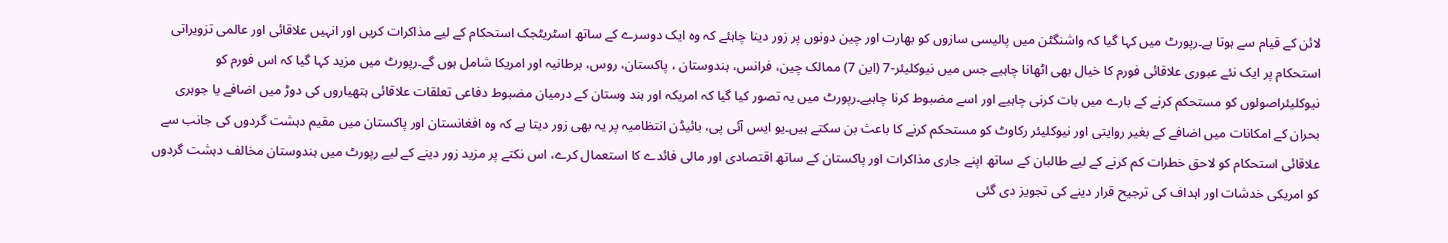لائن کے قیام سے ہوتا ہے۔رپورٹ میں کہا گیا کہ واشنگٹن میں پالیسی سازوں کو بھارت اور چین دونوں پر زور دینا چاہئے کہ وہ ایک دوسرے کے ساتھ اسٹریٹجک استحکام کے لیے مذاکرات کریں اور انہیں علاقائی اور عالمی تزویراتی استحکام پر ایک نئے عبوری علاقائی فورم کا خیال بھی اٹھانا چاہیے جس میں نیوکلیئر-7 (این 7) ممالک چین، فرانس، ہندوستان ، پاکستان، روس، برطانیہ اور امریکا شامل ہوں گے۔رپورٹ میں مزید کہا گیا کہ اس فورم کو نیوکلیئراصولوں کو مستحکم کرنے کے بارے میں بات کرنی چاہیے اور اسے مضبوط کرنا چاہیے۔رپورٹ میں یہ تصور کیا گیا کہ امریکہ اور ہند وستان کے درمیان مضبوط دفاعی تعلقات علاقائی ہتھیاروں کی دوڑ میں اضافے یا جوہری بحران کے امکانات میں اضافے کے بغیر روایتی اور نیوکلیئر رکاوٹ کو مستحکم کرنے کا باعث بن سکتے ہیں۔یو ایس آئی پی، بائیڈن انتظامیہ پر یہ بھی زور دیتا ہے کہ وہ افغانستان اور پاکستان میں مقیم دہشت گردوں کی جانب سے علاقائی استحکام کو لاحق خطرات کم کرنے کے لیے طالبان کے ساتھ اپنے جاری مذاکرات اور پاکستان کے ساتھ اقتصادی اور مالی فائدے کا استعمال کرے، اس نکتے پر مزید زور دینے کے لیے رپورٹ میں ہندوستان مخالف دہشت گردوں کو امریکی خدشات اور اہداف کی ترجیح قرار دینے کی تجویز دی گئی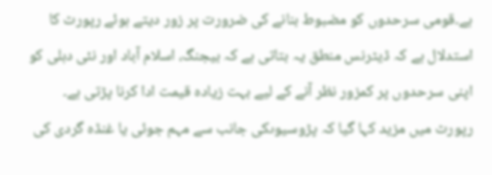ہے۔قومی سرحدوں کو مضبوط بنانے کی ضرورت پر زور دیتے ہوئے رپورٹ کا استدلال ہے کہ ڈیٹرنس منطق یہ بتاتی ہے کہ بیجنگ، اسلام آباد اور نئی دہلی کو اپنی سرحدوں پر کمزور نظر آنے کے لیے بہت زیادہ قیمت ادا کرنا پڑتی ہے۔ رپورٹ میں مزید کہا گیا کہ پڑوسیوںکی جانب سے مہم جوئی یا غنڈہ گردی کی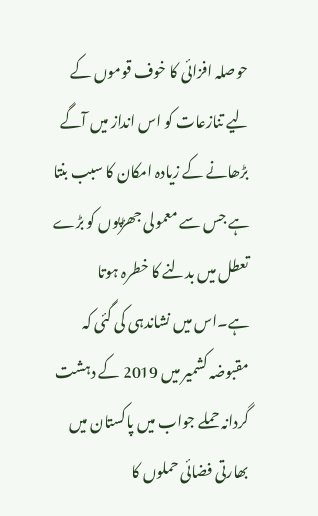حوصلہ افزائی کا خوف قوموں کے لیے تنازعات کو اس انداز میں آگے بڑھانے کے زیادہ امکان کا سبب بنتا ہے جس سے معمولی جھڑپوں کو بڑے تعطل میں بدلنے کا خطرہ ہوتا ہے۔اس میں نشاندہی کی گئی کہ مقبوضہ کشمیر میں 2019 کے دہشت گردانہ حملے جواب میں پاکستان میں بھارتی فضائی حملوں کا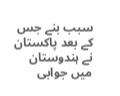سبب بنے جس کے بعد پاکستان نے ہندوستان میں جوابی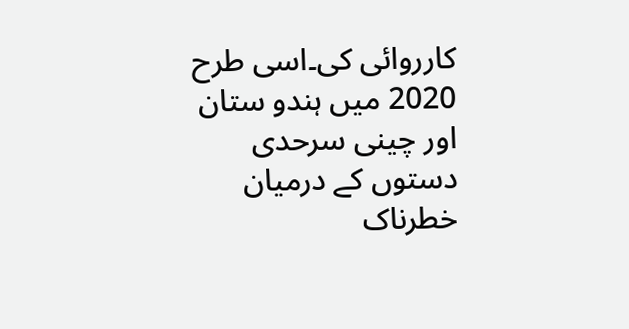کارروائی کی۔اسی طرح 2020 میں ہندو ستان اور چینی سرحدی دستوں کے درمیان خطرناک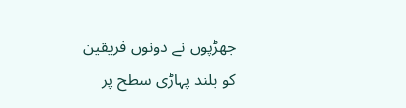جھڑپوں نے دونوں فریقین کو بلند پہاڑی سطح پر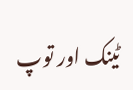ٹینک اور توپ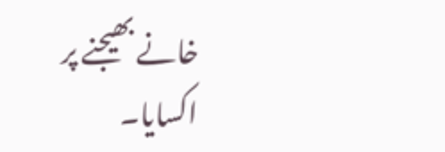خانے بھیجنے پر اکسایا۔